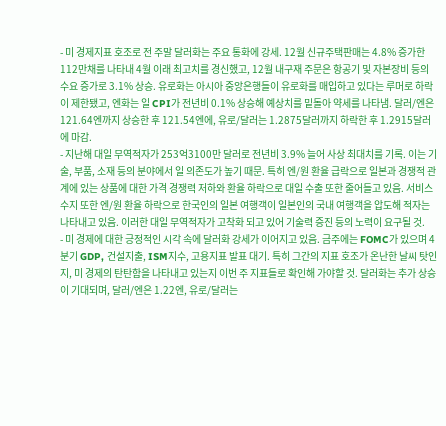- 미 경제지표 호조로 전 주말 달러화는 주요 통화에 강세. 12월 신규주택판매는 4.8% 증가한 112만채를 나타내 4월 이래 최고치를 경신했고, 12월 내구재 주문은 항공기 및 자본장비 등의 수요 증가로 3.1% 상승. 유로화는 아시아 중앙은행들이 유로화를 매입하고 있다는 루머로 하락이 제한됐고, 엔화는 일 CPI가 전년비 0.1% 상승해 예상치를 밑돌아 약세를 나타냄. 달러/엔은 121.64엔까지 상승한 후 121.54엔에, 유로/달러는 1.2875달러까지 하락한 후 1.2915달러에 마감.
- 지난해 대일 무역적자가 253억3100만 달러로 전년비 3.9% 늘어 사상 최대치를 기록. 이는 기술, 부품, 소재 등의 분야에서 일 의존도가 높기 때문. 특히 엔/원 환율 급락으로 일본과 경쟁적 관계에 있는 상품에 대한 가격 경쟁력 저하와 환율 하락으로 대일 수출 또한 줄어들고 있음. 서비스 수지 또한 엔/원 환율 하락으로 한국인의 일본 여행객이 일본인의 국내 여행객을 압도해 적자는 나타내고 있음. 이러한 대일 무역적자가 고착화 되고 있어 기술력 증진 등의 노력이 요구될 것.
- 미 경제에 대한 긍정적인 시각 속에 달러화 강세가 이어지고 있음. 금주에는 FOMC가 있으며 4분기 GDP, 건설지출, ISM지수, 고용지표 발표 대기. 특히 그간의 지표 호조가 온난한 날씨 탓인지, 미 경제의 탄탄함을 나타내고 있는지 이번 주 지표들로 확인해 가야할 것. 달러화는 추가 상승이 기대되며, 달러/엔은 1.22엔, 유로/달러는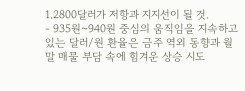1.2800달러가 저항과 지지선이 될 것.
- 935원~940원 중심의 움직임을 지속하고 있는 달러/원 환율은 금주 역외 동향과 월말 매물 부담 속에 힘겨운 상승 시도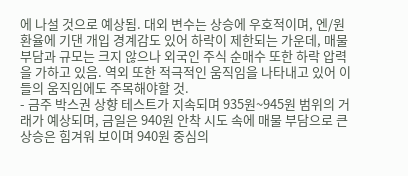에 나설 것으로 예상됨. 대외 변수는 상승에 우호적이며, 엔/원 환율에 기댄 개입 경계감도 있어 하락이 제한되는 가운데, 매물 부담과 규모는 크지 않으나 외국인 주식 순매수 또한 하락 압력을 가하고 있음. 역외 또한 적극적인 움직임을 나타내고 있어 이들의 움직임에도 주목해야할 것.
- 금주 박스권 상향 테스트가 지속되며 935원~945원 범위의 거래가 예상되며, 금일은 940원 안착 시도 속에 매물 부담으로 큰 상승은 힘겨워 보이며 940원 중심의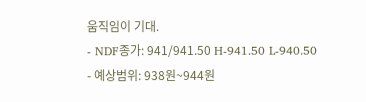움직임이 기대.
- NDF종가: 941/941.50 H-941.50 L-940.50
- 예상범위: 938원~944원